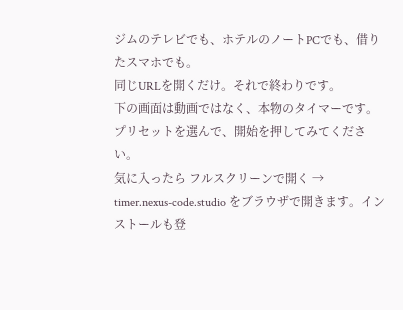ジムのテレビでも、ホテルのノートPCでも、借りたスマホでも。
同じURLを開くだけ。それで終わりです。
下の画面は動画ではなく、本物のタイマーです。プリセットを選んで、開始を押してみてください。
気に入ったら フルスクリーンで開く →
timer.nexus-code.studio をブラウザで開きます。インストールも登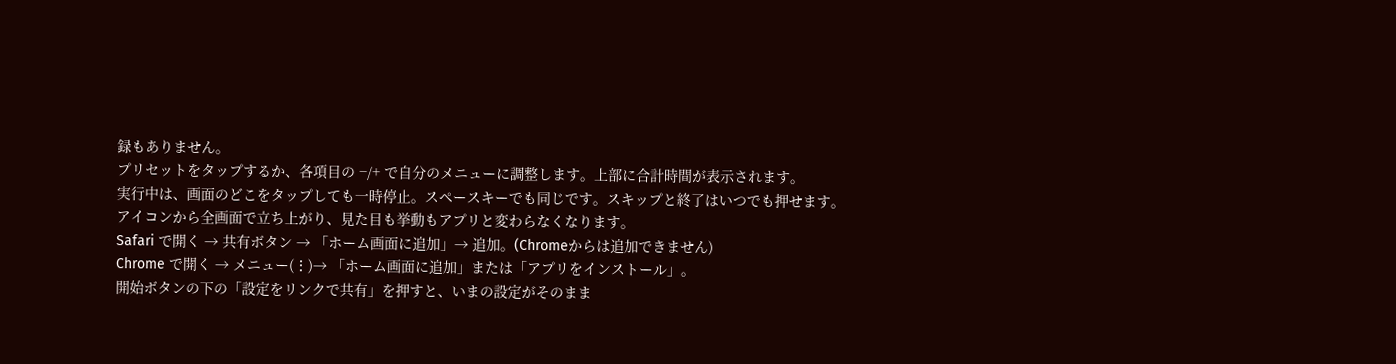録もありません。
プリセットをタップするか、各項目の −/+ で自分のメニューに調整します。上部に合計時間が表示されます。
実行中は、画面のどこをタップしても一時停止。スペースキーでも同じです。スキップと終了はいつでも押せます。
アイコンから全画面で立ち上がり、見た目も挙動もアプリと変わらなくなります。
Safari で開く → 共有ボタン → 「ホーム画面に追加」→ 追加。(Chromeからは追加できません)
Chrome で開く → メニュー(⋮)→ 「ホーム画面に追加」または「アプリをインストール」。
開始ボタンの下の「設定をリンクで共有」を押すと、いまの設定がそのまま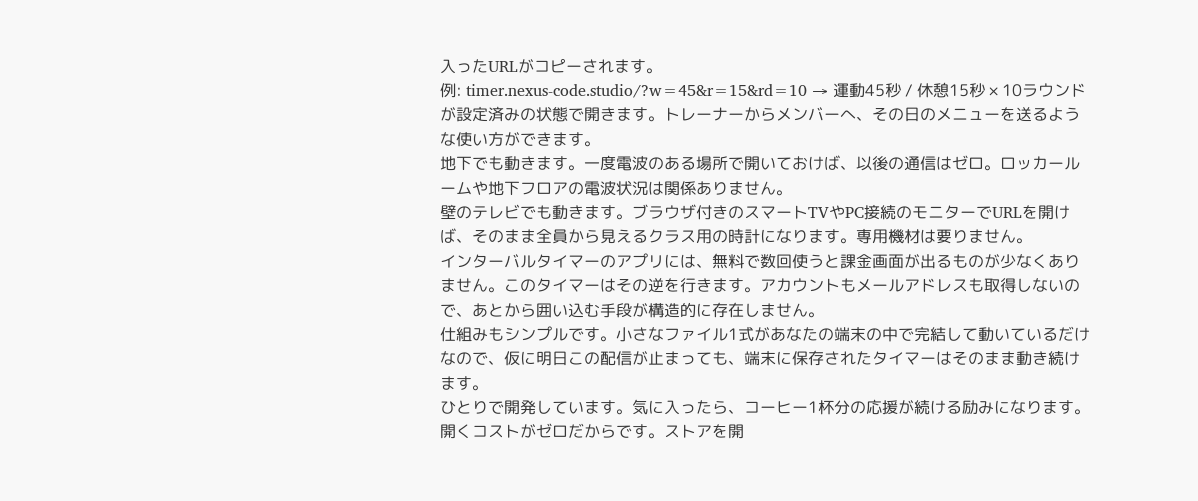入ったURLがコピーされます。
例: timer.nexus-code.studio/?w=45&r=15&rd=10 → 運動45秒 / 休憩15秒 × 10ラウンドが設定済みの状態で開きます。トレーナーからメンバーへ、その日のメニューを送るような使い方ができます。
地下でも動きます。一度電波のある場所で開いておけば、以後の通信はゼロ。ロッカールームや地下フロアの電波状況は関係ありません。
壁のテレビでも動きます。ブラウザ付きのスマートTVやPC接続のモニターでURLを開けば、そのまま全員から見えるクラス用の時計になります。専用機材は要りません。
インターバルタイマーのアプリには、無料で数回使うと課金画面が出るものが少なくありません。このタイマーはその逆を行きます。アカウントもメールアドレスも取得しないので、あとから囲い込む手段が構造的に存在しません。
仕組みもシンプルです。小さなファイル1式があなたの端末の中で完結して動いているだけなので、仮に明日この配信が止まっても、端末に保存されたタイマーはそのまま動き続けます。
ひとりで開発しています。気に入ったら、コーヒー1杯分の応援が続ける励みになります。
開くコストがゼロだからです。ストアを開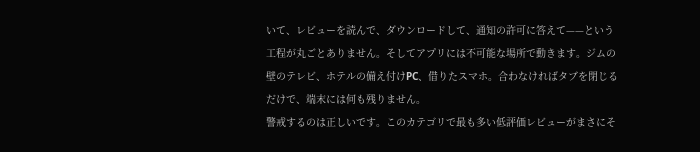いて、レビューを読んで、ダウンロードして、通知の許可に答えて——という工程が丸ごとありません。そしてアプリには不可能な場所で動きます。ジムの壁のテレビ、ホテルの備え付けPC、借りたスマホ。合わなければタブを閉じるだけで、端末には何も残りません。
警戒するのは正しいです。このカテゴリで最も多い低評価レビューがまさにそ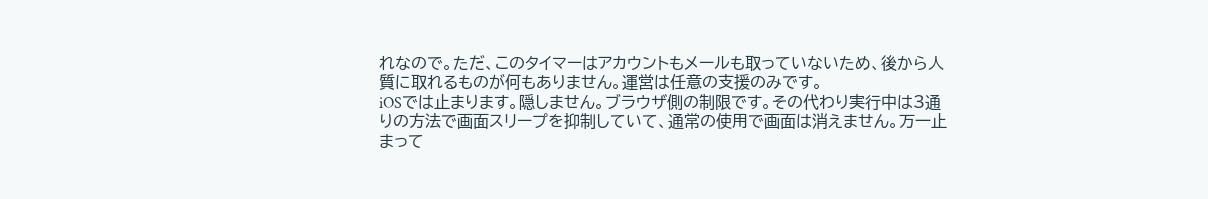れなので。ただ、このタイマーはアカウントもメールも取っていないため、後から人質に取れるものが何もありません。運営は任意の支援のみです。
iOSでは止まります。隠しません。ブラウザ側の制限です。その代わり実行中は3通りの方法で画面スリープを抑制していて、通常の使用で画面は消えません。万一止まって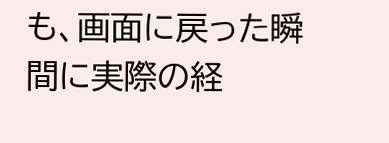も、画面に戻った瞬間に実際の経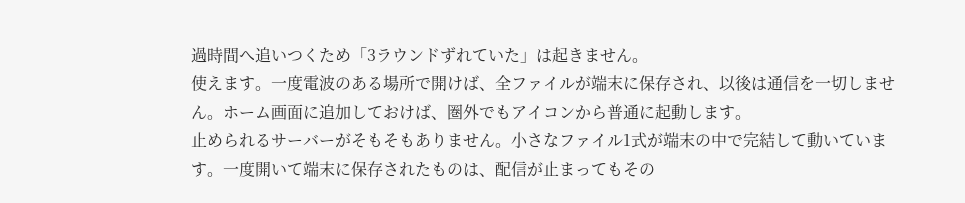過時間へ追いつくため「3ラウンドずれていた」は起きません。
使えます。一度電波のある場所で開けば、全ファイルが端末に保存され、以後は通信を一切しません。ホーム画面に追加しておけば、圏外でもアイコンから普通に起動します。
止められるサーバーがそもそもありません。小さなファイル1式が端末の中で完結して動いています。一度開いて端末に保存されたものは、配信が止まってもその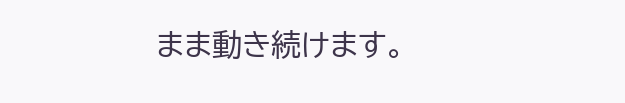まま動き続けます。